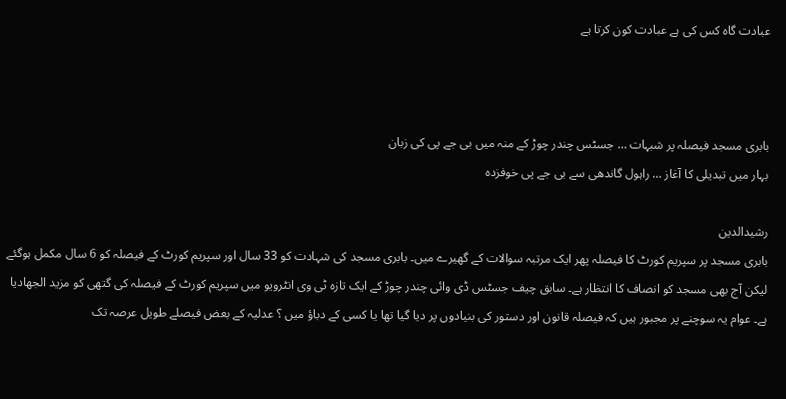عبادت گاہ کس کی ہے عبادت کون کرتا ہے



بابری مسجد فیصلہ پر شبہات … جسٹس چندر چوڑ کے منہ میں بی جے پی کی زبان
بہار میں تبدیلی کا آغاز … راہول گاندھی سے بی جے پی خوفزدہ

رشیدالدین
بابری مسجد پر سپریم کورٹ کا فیصلہ پھر ایک مرتبہ سوالات کے گھیرے میں۔ بابری مسجد کی شہادت کو 33 سال اور سپریم کورٹ کے فیصلہ کو 6 سال مکمل ہوگئے لیکن آج بھی مسجد کو انصاف کا انتظار ہے۔ سابق چیف جسٹس ڈی وائی چندر چوڑ کے ایک تازہ ٹی وی انٹرویو میں سپریم کورٹ کے فیصلہ کی گتھی کو مزید الجھادیا ہے۔ عوام یہ سوچنے پر مجبور ہیں کہ فیصلہ قانون اور دستور کی بنیادوں پر دیا گیا تھا یا کسی کے دباؤ میں ؟ عدلیہ کے بعض فیصلے طویل عرصہ تک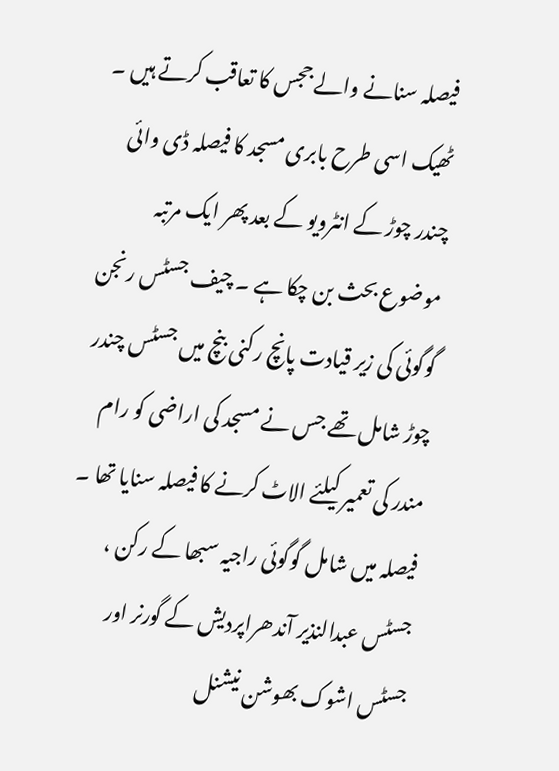فیصلہ سنانے والے ججس کا تعاقب کرتے ہیں ۔ ٹھیک اسی طرح بابری مسجد کا فیصلہ ڈی وائی چندر چوڑ کے انٹرویو کے بعد پھر ایک مرتبہ موضوع بحث بن چکا ہے ۔ چیف جسٹس رنجن گوگوئی کی زیر قیادت پانچ رکنی بنچ میں جسٹس چندر چوڑ شامل تھے جس نے مسجد کی اراضی کو رام مندر کی تعمیر کیلئے الاٹ کرنے کا فیصلہ سنایا تھا ۔ فیصلہ میں شامل گوگوئی راجیہ سبھا کے رکن ، جسٹس عبدالنذیر آندھراپردیش کے گورنر اور جسٹس اشوک بھوشن نیشنل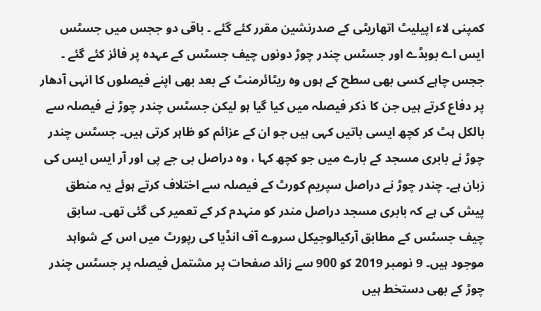کمپنی لاء اپیلیٹ اتھاریٹی کے صدرنشین مقرر کئے گئے ۔ باقی دو ججس میں جسٹس ایس اے بوبڈے اور جسٹس چندر چوڑ دونوں چیف جسٹس کے عہدہ پر فائز کئے گئے ۔ ججس چاہے کسی بھی سطح کے ہوں وہ ریٹائرمنٹ کے بعد بھی اپنے فیصلوں کا انہی آدھار پر دفاع کرتے ہیں جن کا ذکر فیصلہ میں کیا گیا ہو لیکن جسٹس چندر چوڑ نے فیصلہ سے بالکل ہٹ کر کچھ ایسی باتیں کہی ہیں جو ان کے عزائم کو ظاہر کرتی ہیں۔ جسٹس چندر چوڑ نے بابری مسجد کے بارے میں جو کچھ کہا ، وہ دراصل بی جے پی اور آر ایس ایس کی زبان ہے۔ چندر چوڑ نے دراصل سپریم کورٹ کے فیصلہ سے اختلاف کرتے ہوئے یہ منطق پیش کی ہے کہ بابری مسجد دراصل مندر کو منہدم کر کے تعمیر کی گئی تھی۔ سابق چیف جسٹس کے مطابق آرکیالوجیکل سروے آف انڈیا کی رپورٹ میں اس کے شواہد موجود ہیں۔ 9 نومبر 2019 کو 900 سے زائد صفحات پر مشتمل فیصلہ پر جسٹس چندر چوڑ کے بھی دستخط ہیں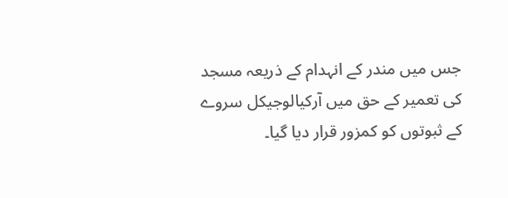جس میں مندر کے انہدام کے ذریعہ مسجد کی تعمیر کے حق میں آرکیالوجیکل سروے کے ثبوتوں کو کمزور قرار دیا گیا۔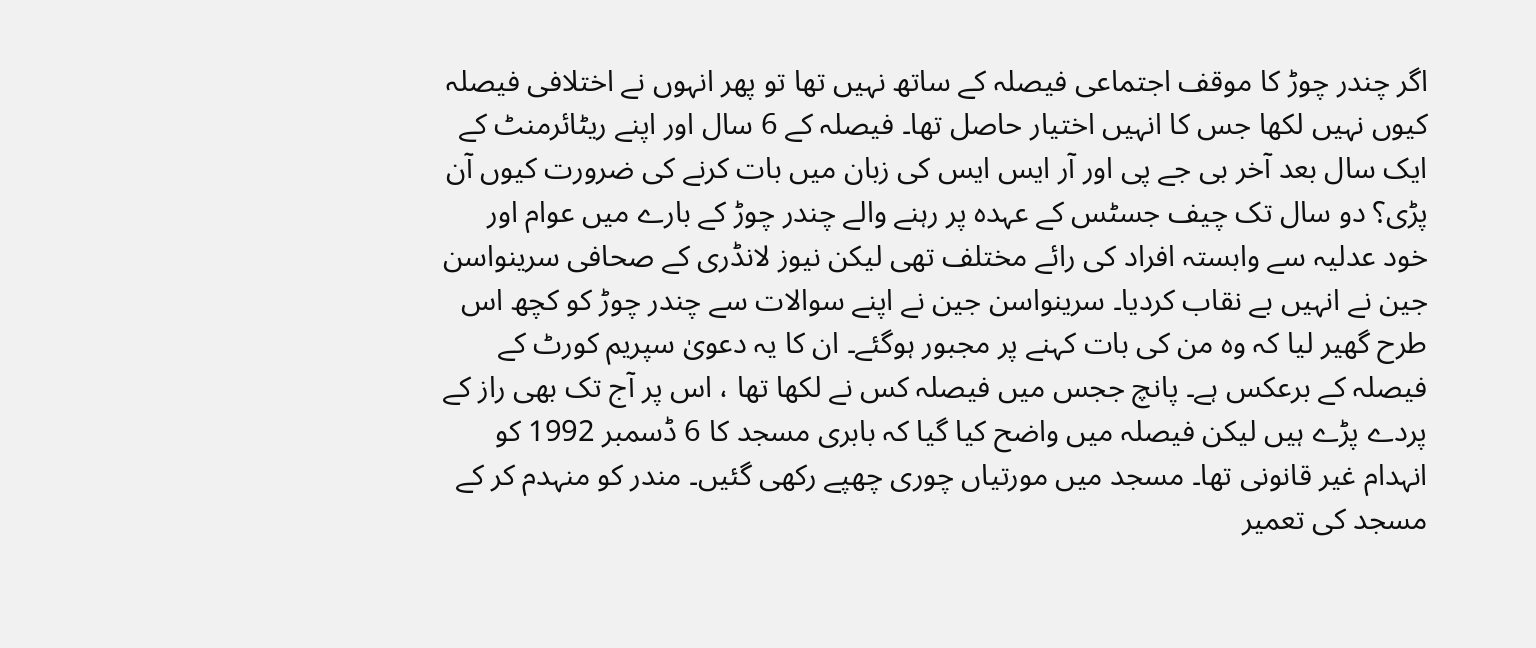اگر چندر چوڑ کا موقف اجتماعی فیصلہ کے ساتھ نہیں تھا تو پھر انہوں نے اختلافی فیصلہ کیوں نہیں لکھا جس کا انہیں اختیار حاصل تھا۔ فیصلہ کے 6 سال اور اپنے ریٹائرمنٹ کے ایک سال بعد آخر بی جے پی اور آر ایس ایس کی زبان میں بات کرنے کی ضرورت کیوں آن پڑی؟ دو سال تک چیف جسٹس کے عہدہ پر رہنے والے چندر چوڑ کے بارے میں عوام اور خود عدلیہ سے وابستہ افراد کی رائے مختلف تھی لیکن نیوز لانڈری کے صحافی سرینواسن جین نے انہیں بے نقاب کردیا۔ سرینواسن جین نے اپنے سوالات سے چندر چوڑ کو کچھ اس طرح گھیر لیا کہ وہ من کی بات کہنے پر مجبور ہوگئے۔ ان کا یہ دعویٰ سپریم کورٹ کے فیصلہ کے برعکس ہے۔ پانچ ججس میں فیصلہ کس نے لکھا تھا ، اس پر آج تک بھی راز کے پردے پڑے ہیں لیکن فیصلہ میں واضح کیا گیا کہ بابری مسجد کا 6 ڈسمبر 1992 کو انہدام غیر قانونی تھا۔ مسجد میں مورتیاں چوری چھپے رکھی گئیں۔ مندر کو منہدم کر کے مسجد کی تعمیر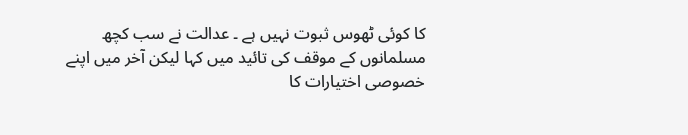کا کوئی ٹھوس ثبوت نہیں ہے ۔ عدالت نے سب کچھ مسلمانوں کے موقف کی تائید میں کہا لیکن آخر میں اپنے خصوصی اختیارات کا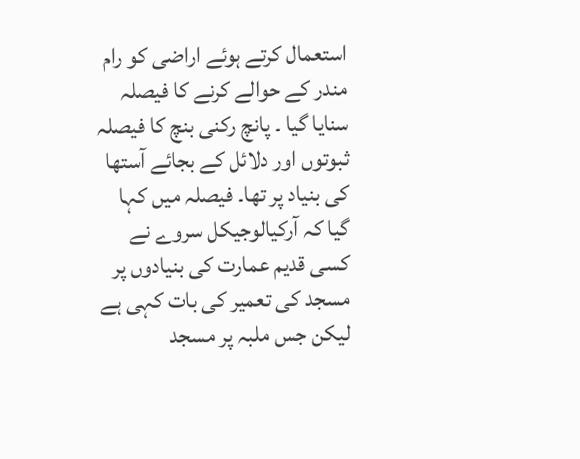استعمال کرتے ہوئے اراضی کو رام مندر کے حوالے کرنے کا فیصلہ سنایا گیا ۔ پانچ رکنی بنچ کا فیصلہ ثبوتوں اور دلائل کے بجائے آستھا کی بنیاد پر تھا۔ فیصلہ میں کہا گیا کہ آرکیالوجیکل سروے نے کسی قدیم عمارت کی بنیادوں پر مسجد کی تعمیر کی بات کہی ہے لیکن جس ملبہ پر مسجد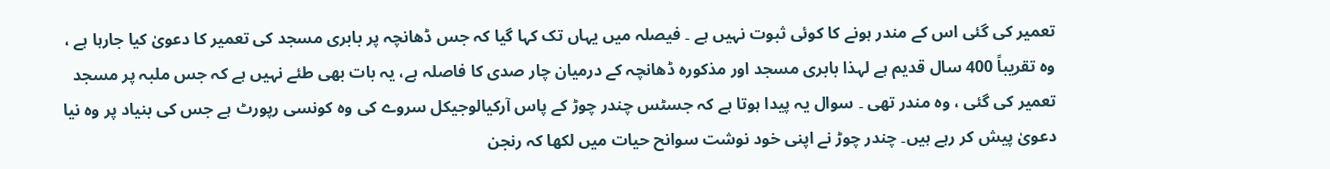تعمیر کی گئی اس کے مندر ہونے کا کوئی ثبوت نہیں ہے ۔ فیصلہ میں یہاں تک کہا گیا کہ جس ڈھانچہ پر بابری مسجد کی تعمیر کا دعویٰ کیا جارہا ہے ، وہ تقریباً 400 سال قدیم ہے لہذا بابری مسجد اور مذکورہ ڈھانچہ کے درمیان چار صدی کا فاصلہ ہے، یہ بات بھی طئے نہیں ہے کہ جس ملبہ پر مسجد تعمیر کی گئی ، وہ مندر تھی ۔ سوال یہ پیدا ہوتا ہے کہ جسٹس چندر چوڑ کے پاس آرکیالوجیکل سروے کی وہ کونسی رپورٹ ہے جس کی بنیاد پر وہ نیا دعویٰ پیش کر رہے ہیں۔ چندر چوڑ نے اپنی خود نوشت سوانح حیات میں لکھا کہ رنجن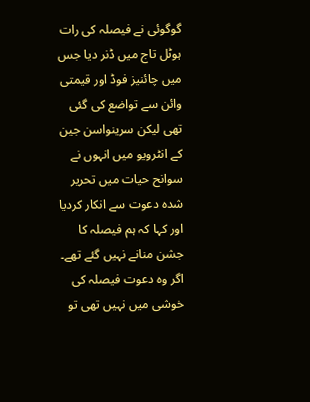گوگوئی نے فیصلہ کی رات ہوٹل تاج میں ڈنر دیا جس میں چائنیز فوڈ اور قیمتی وائن سے تواضع کی گئی تھی لیکن سرینواسن جین کے انٹرویو میں انہوں نے سوانح حیات میں تحریر شدہ دعوت سے انکار کردیا اور کہا کہ ہم فیصلہ کا جشن منانے نہیں گئے تھے۔ اگر وہ دعوت فیصلہ کی خوشی میں نہیں تھی تو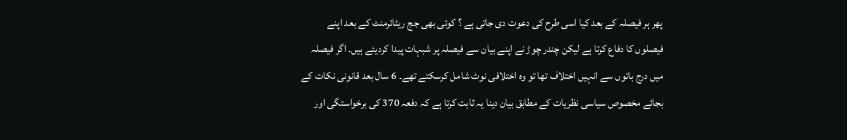پھر ہر فیصلہ کے بعد کیا اسی طرح کی دعوت دی جاتی ہے ؟ کوئی بھی جج ریٹائرمنٹ کے بعد اپنے فیصلوں کا دفاع کرتا ہے لیکن چندر چوڑ نے اپنے بیان سے فیصلہ پر شبہات پیدا کردیئے ہیں۔ اگر فیصلہ میں درج باتوں سے انہیں اختلاف تھا تو وہ اختلافی نوٹ شامل کرسکتے تھے۔ 6 سال بعد قانونی نکات کے بجائے مخصوص سیاسی نظریات کے مطابق بیان دینا یہ ثابت کرتا ہے کہ دفعہ 370 کی برخواستگی اور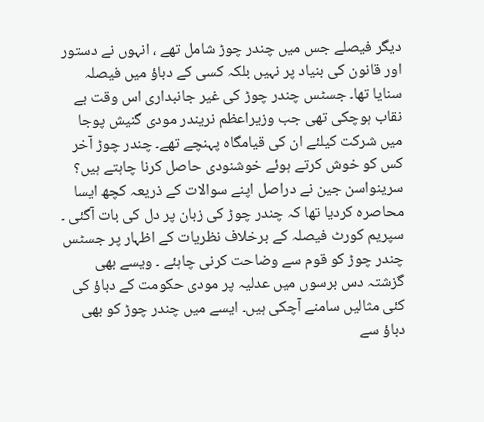دیگر فیصلے جس میں چندر چوڑ شامل تھے ، انہوں نے دستور اور قانون کی بنیاد پر نہیں بلکہ کسی کے دباؤ میں فیصلہ سنایا تھا۔ جسٹس چندر چوڑ کی غیر جانبداری اس وقت بے نقاب ہوچکی تھی جب وزیراعظم نریندر مودی گنیش پوجا میں شرکت کیلئے ان کی قیامگاہ پہنچے تھے۔ چندر چوڑ آخر کس کو خوش کرتے ہوئے خوشنودی حاصل کرنا چاہتے ہیں؟ سرینواسن جین نے دراصل اپنے سوالات کے ذریعہ کچھ ایسا محاصرہ کردیا تھا کہ چندر چوڑ کی زبان پر دل کی بات آگئی ۔ سپریم کورٹ فیصلہ کے برخلاف نظریات کے اظہار پر جسٹس چندر چوڑ کو قوم سے وضاحت کرنی چاہئے ۔ ویسے بھی گزشتہ دس برسوں میں عدلیہ پر مودی حکومت کے دباؤ کی کئی مثالیں سامنے آچکی ہیں۔ ایسے میں چندر چوڑ کو بھی دباؤ سے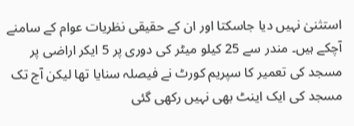استثنیٰ نہیں دیا جاسکتا اور ان کے حقیقی نظریات عوام کے سامنے آچکے ہیں۔ مندر سے 25 کیلو میٹر کی دوری پر 5 ایکر اراضی پر مسجد کی تعمیر کا سپریم کورٹ نے فیصلہ سنایا تھا لیکن آج تک مسجد کی ایک اینٹ بھی نہیں رکھی گئی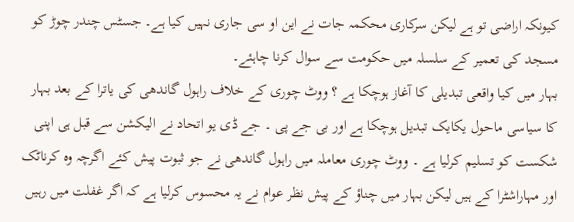کیونکہ اراضی تو ہے لیکن سرکاری محکمہ جات نے این او سی جاری نہیں کیا ہے۔ جسٹس چندر چوڑ کو مسجد کی تعمیر کے سلسلہ میں حکومت سے سوال کرنا چاہئے۔
بہار میں کیا واقعی تبدیلی کا آغاز ہوچکا ہے ؟ ووٹ چوری کے خلاف راہول گاندھی کی یاترا کے بعد بہار کا سیاسی ماحول یکایک تبدیل ہوچکا ہے اور بی جے پی ۔ جے ڈی یو اتحاد نے الیکشن سے قبل ہی اپنی شکست کو تسلیم کرلیا ہے ۔ ووٹ چوری معاملہ میں راہول گاندھی نے جو ثبوت پیش کئے اگرچہ وہ کرناٹک اور مہاراشٹرا کے ہیں لیکن بہار میں چناؤ کے پیش نظر عوام نے یہ محسوس کرلیا ہے کہ اگر غفلت میں رہیں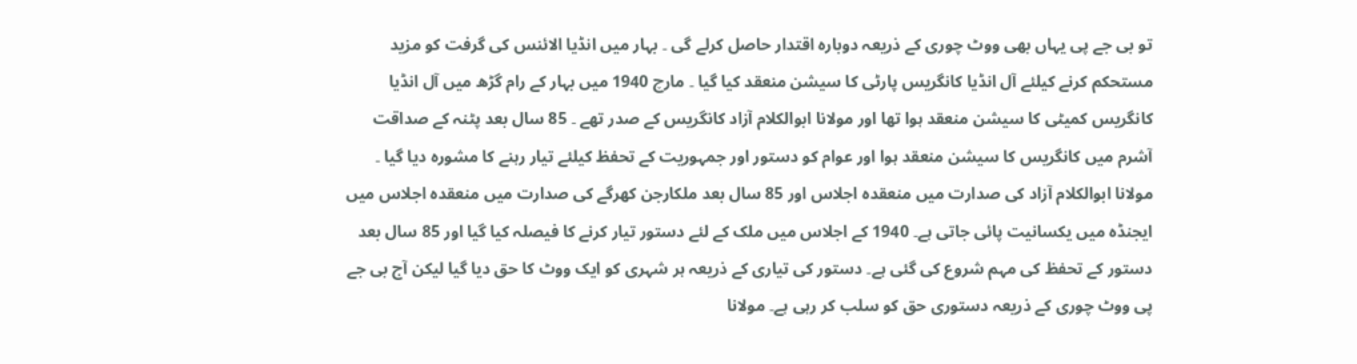تو بی جے پی یہاں بھی ووٹ چوری کے ذریعہ دوبارہ اقتدار حاصل کرلے گی ۔ بہار میں انڈیا الائنس کی گرفت کو مزید مستحکم کرنے کیلئے آل انڈیا کانگریس پارٹی کا سیشن منعقد کیا گیا ۔ مارچ 1940 میں بہار کے رام گڑھ میں آل انڈیا کانگریس کمیٹی کا سیشن منعقد ہوا تھا اور مولانا ابوالکلام آزاد کانگریس کے صدر تھے ۔ 85 سال بعد پٹنہ کے صداقت آشرم میں کانگریس کا سیشن منعقد ہوا اور عوام کو دستور اور جمہوریت کے تحفظ کیلئے تیار رہنے کا مشورہ دیا گیا ۔ مولانا ابوالکلام آزاد کی صدارت میں منعقدہ اجلاس اور 85 سال بعد ملکارجن کھرگے کی صدارت میں منعقدہ اجلاس میں ایجنڈہ میں یکسانیت پائی جاتی ہے۔ 1940 کے اجلاس میں ملک کے لئے دستور تیار کرنے کا فیصلہ کیا گیا اور 85 سال بعد دستور کے تحفظ کی مہم شروع کی گئی ہے۔ دستور کی تیاری کے ذریعہ ہر شہری کو ایک ووٹ کا حق دیا گیا لیکن آج بی جے پی ووٹ چوری کے ذریعہ دستوری حق کو سلب کر رہی ہے۔ مولانا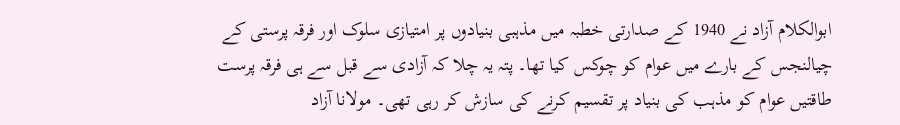ابوالکلام آزاد نے 1940 کے صدارتی خطبہ میں مذہبی بنیادوں پر امتیازی سلوک اور فرقہ پرستی کے چیالنجس کے بارے میں عوام کو چوکس کیا تھا۔ پتہ یہ چلا کہ آزادی سے قبل سے ہی فرقہ پرست طاقتیں عوام کو مذہب کی بنیاد پر تقسیم کرنے کی سازش کر رہی تھی۔ مولانا آزاد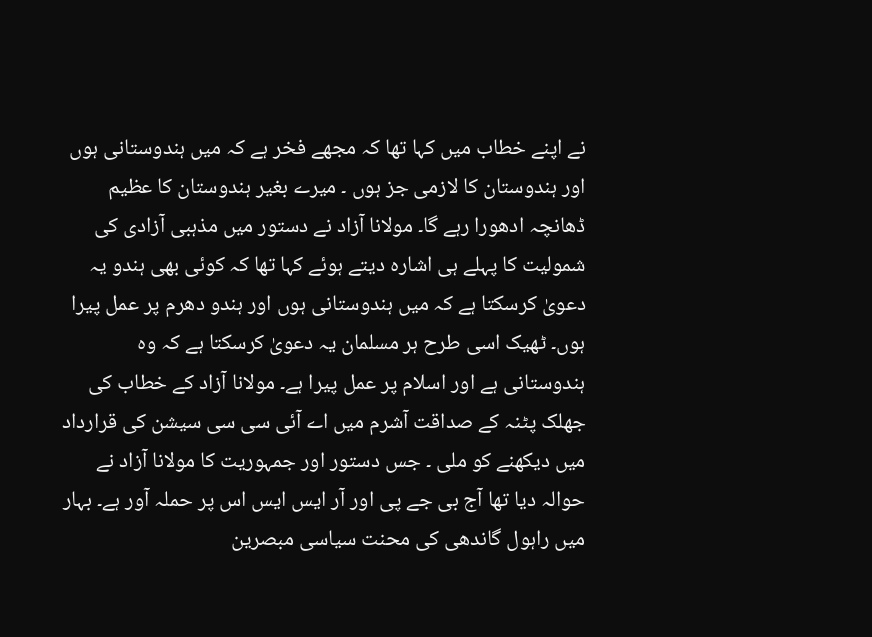نے اپنے خطاب میں کہا تھا کہ مجھے فخر ہے کہ میں ہندوستانی ہوں اور ہندوستان کا لازمی جز ہوں ۔ میرے بغیر ہندوستان کا عظیم ڈھانچہ ادھورا رہے گا۔ مولانا آزاد نے دستور میں مذہبی آزادی کی شمولیت کا پہلے ہی اشارہ دیتے ہوئے کہا تھا کہ کوئی بھی ہندو یہ دعویٰ کرسکتا ہے کہ میں ہندوستانی ہوں اور ہندو دھرم پر عمل پیرا ہوں۔ ٹھیک اسی طرح ہر مسلمان یہ دعویٰ کرسکتا ہے کہ وہ ہندوستانی ہے اور اسلام پر عمل پیرا ہے۔ مولانا آزاد کے خطاب کی جھلک پٹنہ کے صداقت آشرم میں اے آئی سی سی سیشن کی قرارداد میں دیکھنے کو ملی ۔ جس دستور اور جمہوریت کا مولانا آزاد نے حوالہ دیا تھا آج بی جے پی اور آر ایس ایس اس پر حملہ آور ہے۔ بہار میں راہول گاندھی کی محنت سیاسی مبصرین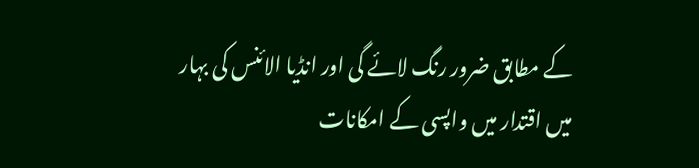کے مطابق ضرور رنگ لائے گی اور انڈیا الائنس کی بہار میں اقتدار میں واپسی کے امکانات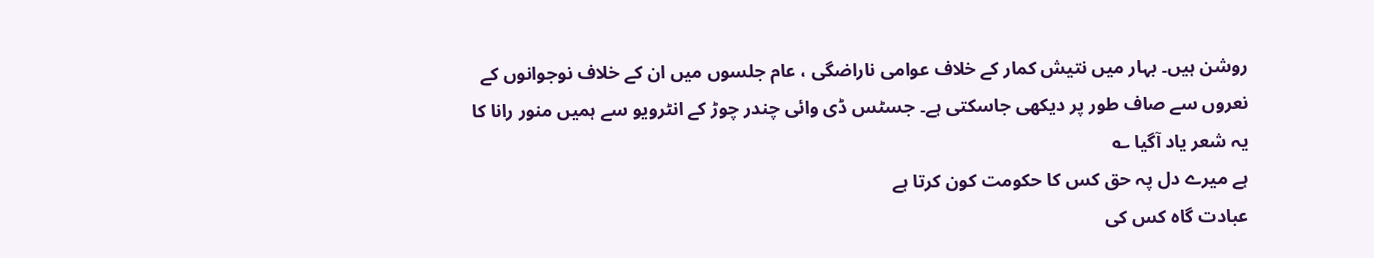روشن ہیں۔ بہار میں نتیش کمار کے خلاف عوامی ناراضگی ، عام جلسوں میں ان کے خلاف نوجوانوں کے نعروں سے صاف طور پر دیکھی جاسکتی ہے۔ جسٹس ڈی وائی چندر چوڑ کے انٹرویو سے ہمیں منور رانا کا یہ شعر یاد آگیا ؎
ہے میرے دل پہ حق کس کا حکومت کون کرتا ہے
عبادت گاہ کس کی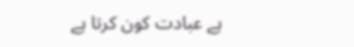ہے عبادت کون کرتا ہے